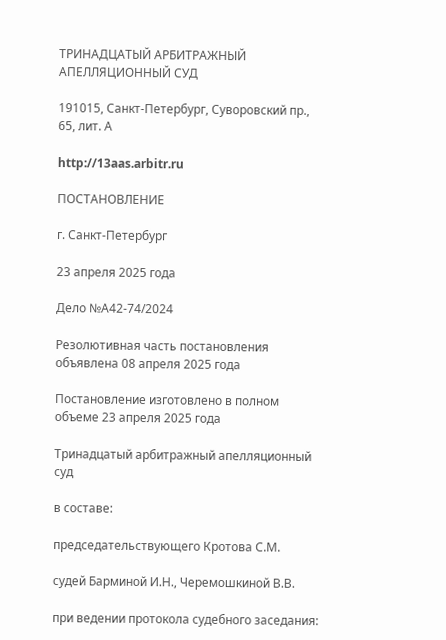ТРИНАДЦАТЫЙ АРБИТРАЖНЫЙ АПЕЛЛЯЦИОННЫЙ СУД

191015, Санкт-Петербург, Суворовский пр., 65, лит. А

http://13aas.arbitr.ru

ПОСТАНОВЛЕНИЕ

г. Санкт-Петербург

23 апреля 2025 года

Дело №А42-74/2024

Резолютивная часть постановления объявлена 08 апреля 2025 года

Постановление изготовлено в полном объеме 23 апреля 2025 года

Тринадцатый арбитражный апелляционный суд

в составе:

председательствующего Кротова С.М.

судей Барминой И.Н., Черемошкиной В.В.

при ведении протокола судебного заседания: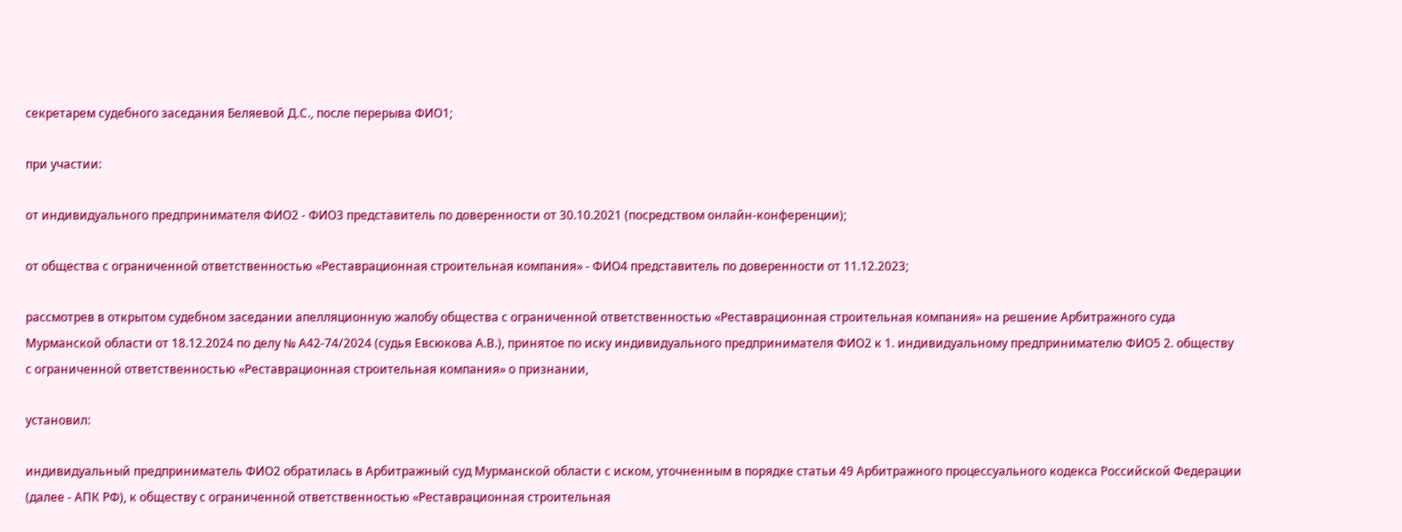секретарем судебного заседания Беляевой Д.С., после перерыва ФИО1;

при участии:

от индивидуального предпринимателя ФИО2 - ФИО3 представитель по доверенности от 30.10.2021 (посредством онлайн-конференции);

от общества с ограниченной ответственностью «Реставрационная строительная компания» - ФИО4 представитель по доверенности от 11.12.2023;

рассмотрев в открытом судебном заседании апелляционную жалобу общества с ограниченной ответственностью «Реставрационная строительная компания» на решение Арбитражного суда Мурманской области от 18.12.2024 по делу № А42-74/2024 (судья Евсюкова А.В.), принятое по иску индивидуального предпринимателя ФИО2 к 1. индивидуальному предпринимателю ФИО5 2. обществу с ограниченной ответственностью «Реставрационная строительная компания» о признании,

установил:

индивидуальный предприниматель ФИО2 обратилась в Арбитражный суд Мурманской области с иском, уточненным в порядке статьи 49 Арбитражного процессуального кодекса Российской Федерации (далее - АПК РФ), к обществу с ограниченной ответственностью «Реставрационная строительная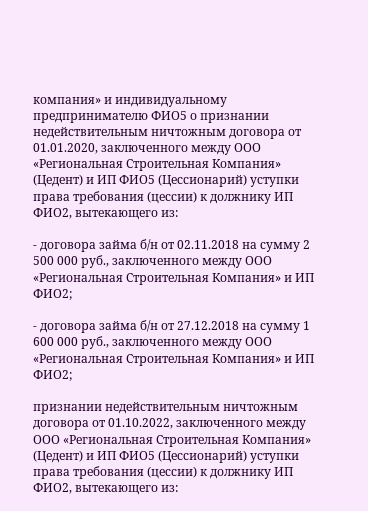компания» и индивидуальному предпринимателю ФИО5 о признании недействительным ничтожным договора от 01.01.2020, заключенного между ООО «Региональная Строительная Компания» (Цедент) и ИП ФИО5 (Цессионарий) уступки права требования (цессии) к должнику ИП ФИО2, вытекающего из:

- договора займа б/н от 02.11.2018 на сумму 2 500 000 руб., заключенного между ООО «Региональная Строительная Компания» и ИП ФИО2;

- договора займа б/н от 27.12.2018 на сумму 1 600 000 руб., заключенного между ООО «Региональная Строительная Компания» и ИП ФИО2;

признании недействительным ничтожным договора от 01.10.2022, заключенного между ООО «Региональная Строительная Компания» (Цедент) и ИП ФИО5 (Цессионарий) уступки права требования (цессии) к должнику ИП ФИО2, вытекающего из: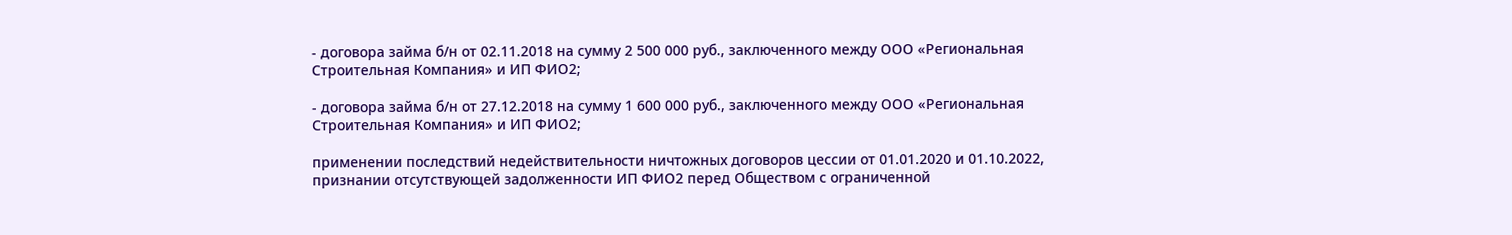- договора займа б/н от 02.11.2018 на сумму 2 500 000 руб., заключенного между ООО «Региональная Строительная Компания» и ИП ФИО2;

- договора займа б/н от 27.12.2018 на сумму 1 600 000 руб., заключенного между ООО «Региональная Строительная Компания» и ИП ФИО2;

применении последствий недействительности ничтожных договоров цессии от 01.01.2020 и 01.10.2022, признании отсутствующей задолженности ИП ФИО2 перед Обществом с ограниченной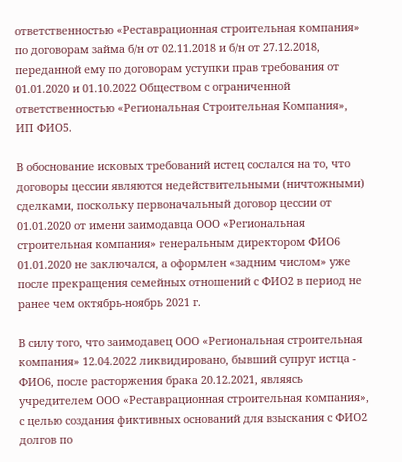ответственностью «Реставрационная строительная компания» по договорам займа б/н от 02.11.2018 и б/н от 27.12.2018, переданной ему по договорам уступки прав требования от 01.01.2020 и 01.10.2022 Обществом с ограниченной ответственностью «Региональная Строительная Компания», ИП ФИО5.

В обоснование исковых требований истец сослался на то, что договоры цессии являются недействительными (ничтожными) сделками, поскольку первоначальный договор цессии от 01.01.2020 от имени заимодавца ООО «Региональная строительная компания» генеральным директором ФИО6 01.01.2020 не заключался, а оформлен «задним числом» уже после прекращения семейных отношений с ФИО2 в период не ранее чем октябрь-ноябрь 2021 г.

В силу того, что заимодавец ООО «Региональная строительная компания» 12.04.2022 ликвидировано, бывший супруг истца - ФИО6, после расторжения брака 20.12.2021, являясь учредителем ООО «Реставрационная строительная компания», с целью создания фиктивных оснований для взыскания с ФИО2 долгов по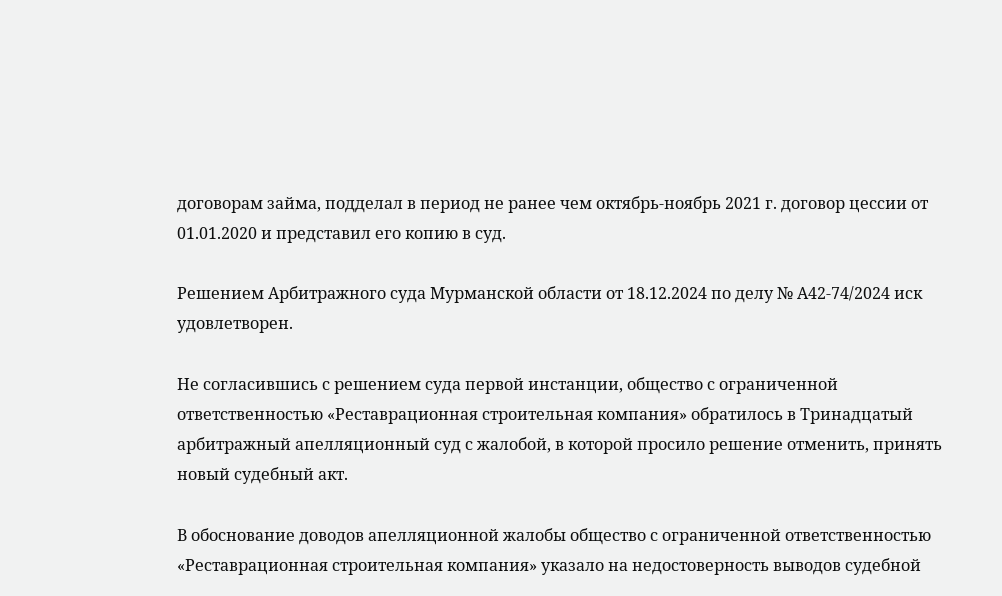договорам займа, подделал в период не ранее чем октябрь-ноябрь 2021 г. договор цессии от 01.01.2020 и представил его копию в суд.

Решением Арбитражного суда Мурманской области от 18.12.2024 по делу № А42-74/2024 иск удовлетворен.

Не согласившись с решением суда первой инстанции, общество с ограниченной ответственностью «Реставрационная строительная компания» обратилось в Тринадцатый арбитражный апелляционный суд с жалобой, в которой просило решение отменить, принять новый судебный акт.

В обоснование доводов апелляционной жалобы общество с ограниченной ответственностью «Реставрационная строительная компания» указало на недостоверность выводов судебной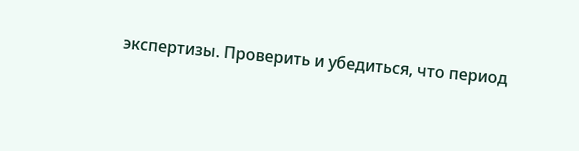экспертизы. Проверить и убедиться, что период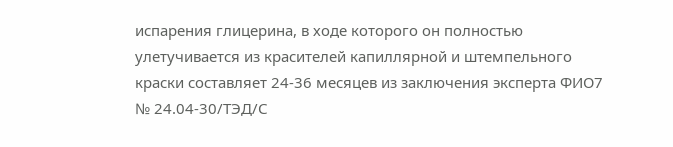испарения глицерина, в ходе которого он полностью улетучивается из красителей капиллярной и штемпельного краски составляет 24-36 месяцев из заключения эксперта ФИО7 № 24.04-30/ТЭД/С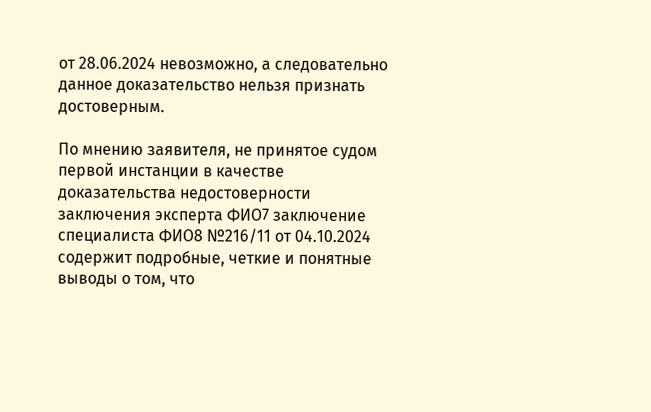от 28.06.2024 невозможно, а следовательно данное доказательство нельзя признать достоверным.

По мнению заявителя, не принятое судом первой инстанции в качестве доказательства недостоверности заключения эксперта ФИО7 заключение специалиста ФИО8 №216/11 от 04.10.2024 содержит подробные, четкие и понятные выводы о том, что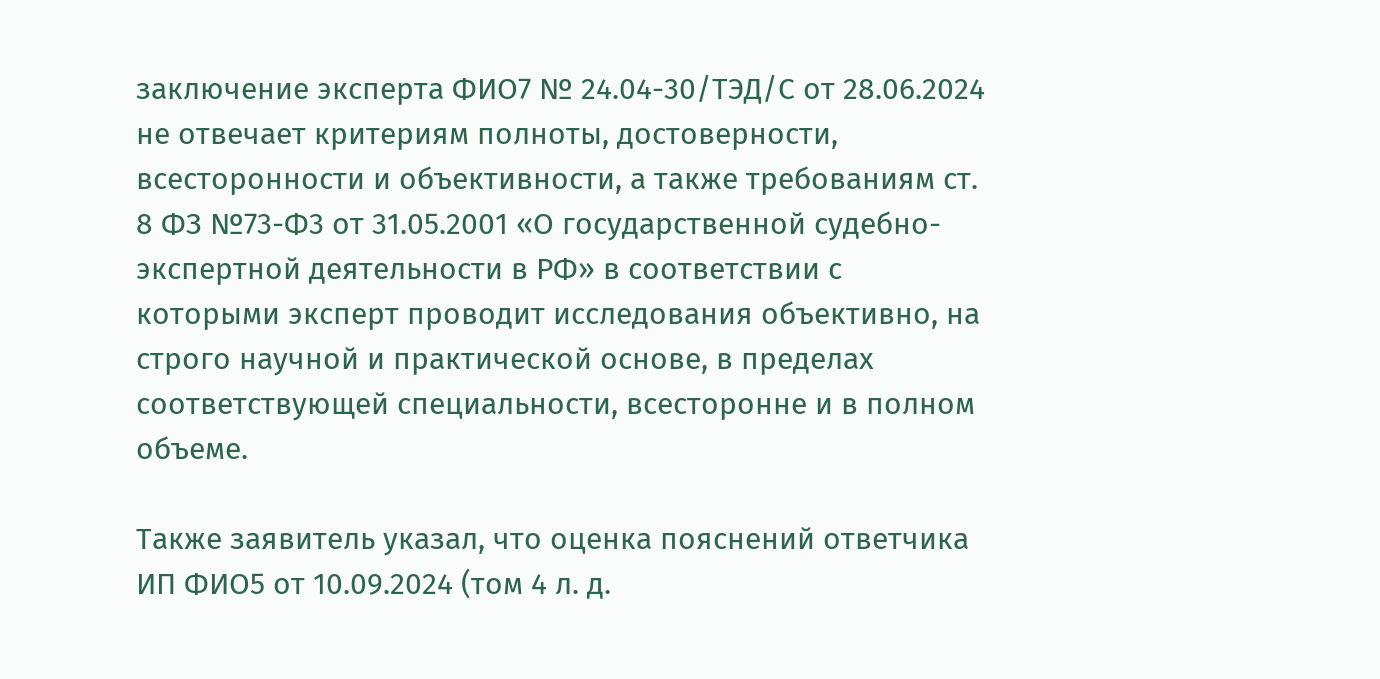заключение эксперта ФИО7 № 24.04-30/ТЭД/С от 28.06.2024 не отвечает критериям полноты, достоверности, всесторонности и объективности, а также требованиям ст. 8 ФЗ №73-Ф3 от 31.05.2001 «О государственной судебно-экспертной деятельности в РФ» в соответствии с которыми эксперт проводит исследования объективно, на строго научной и практической основе, в пределах соответствующей специальности, всесторонне и в полном объеме.

Также заявитель указал, что оценка пояснений ответчика ИП ФИО5 от 10.09.2024 (том 4 л. д.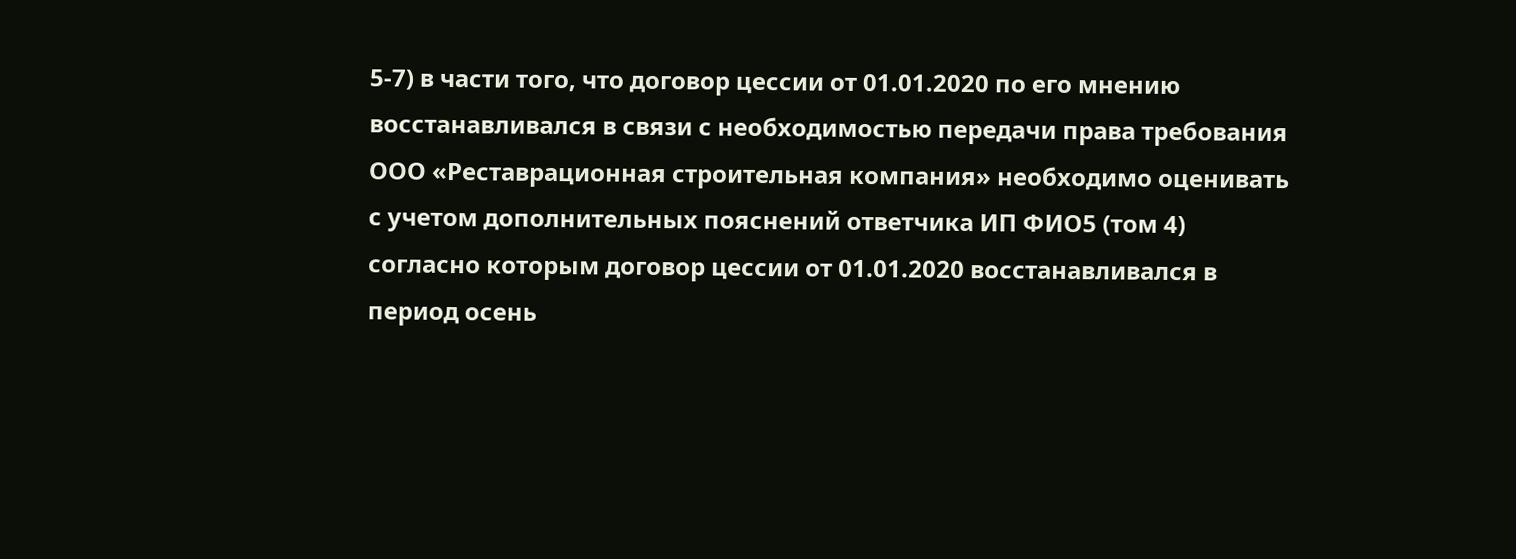5-7) в части того, что договор цессии от 01.01.2020 по его мнению восстанавливался в связи с необходимостью передачи права требования ООО «Реставрационная строительная компания» необходимо оценивать с учетом дополнительных пояснений ответчика ИП ФИО5 (том 4) согласно которым договор цессии от 01.01.2020 восстанавливался в период осень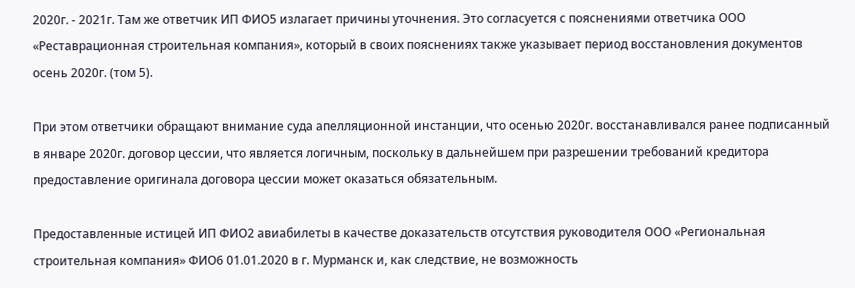2020г. - 2021г. Там же ответчик ИП ФИО5 излагает причины уточнения. Это согласуется с пояснениями ответчика ООО «Реставрационная строительная компания», который в своих пояснениях также указывает период восстановления документов осень 2020г. (том 5).

При этом ответчики обращают внимание суда апелляционной инстанции, что осенью 2020г. восстанавливался ранее подписанный в январе 2020г. договор цессии, что является логичным, поскольку в дальнейшем при разрешении требований кредитора предоставление оригинала договора цессии может оказаться обязательным.

Предоставленные истицей ИП ФИО2 авиабилеты в качестве доказательств отсутствия руководителя ООО «Региональная строительная компания» ФИО6 01.01.2020 в г. Мурманск и, как следствие, не возможность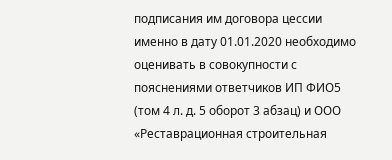подписания им договора цессии именно в дату 01.01.2020 необходимо оценивать в совокупности с пояснениями ответчиков ИП ФИО5 (том 4 л. д. 5 оборот 3 абзац) и ООО «Реставрационная строительная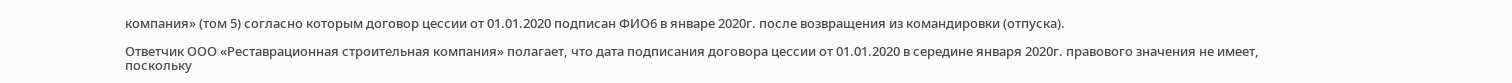компания» (том 5) согласно которым договор цессии от 01.01.2020 подписан ФИО6 в январе 2020г. после возвращения из командировки (отпуска).

Ответчик ООО «Реставрационная строительная компания» полагает, что дата подписания договора цессии от 01.01.2020 в середине января 2020г. правового значения не имеет, поскольку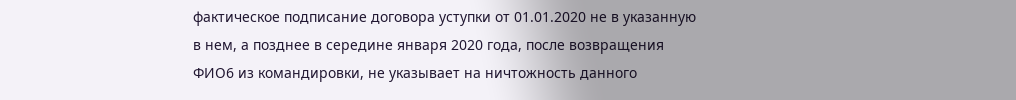фактическое подписание договора уступки от 01.01.2020 не в указанную в нем, а позднее в середине января 2020 года, после возвращения ФИО6 из командировки, не указывает на ничтожность данного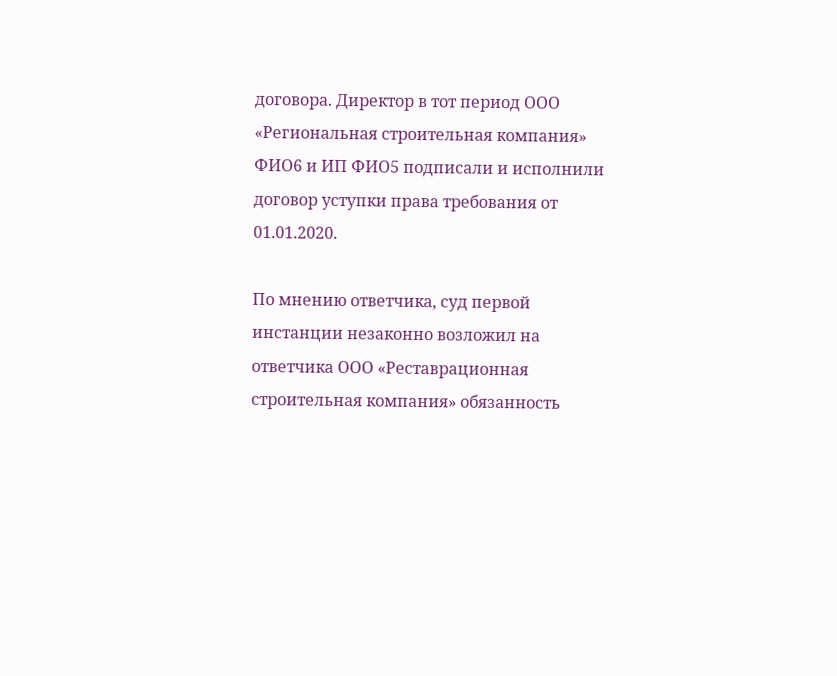договора. Директор в тот период ООО «Региональная строительная компания» ФИО6 и ИП ФИО5 подписали и исполнили договор уступки права требования от 01.01.2020.

По мнению ответчика, суд первой инстанции незаконно возложил на ответчика ООО «Реставрационная строительная компания» обязанность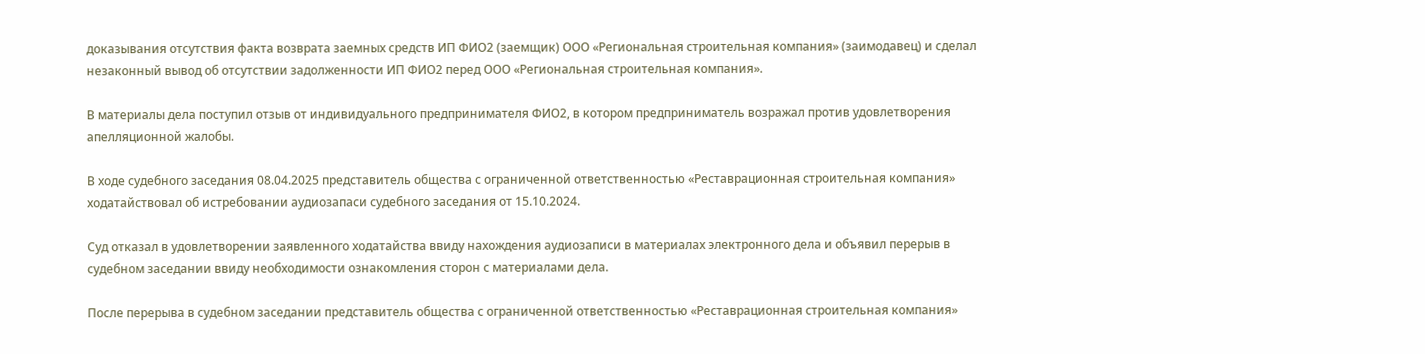доказывания отсутствия факта возврата заемных средств ИП ФИО2 (заемщик) ООО «Региональная строительная компания» (заимодавец) и сделал незаконный вывод об отсутствии задолженности ИП ФИО2 перед ООО «Региональная строительная компания».

В материалы дела поступил отзыв от индивидуального предпринимателя ФИО2, в котором предприниматель возражал против удовлетворения апелляционной жалобы.

В ходе судебного заседания 08.04.2025 представитель общества с ограниченной ответственностью «Реставрационная строительная компания» ходатайствовал об истребовании аудиозапаси судебного заседания от 15.10.2024.

Суд отказал в удовлетворении заявленного ходатайства ввиду нахождения аудиозаписи в материалах электронного дела и объявил перерыв в судебном заседании ввиду необходимости ознакомления сторон с материалами дела.

После перерыва в судебном заседании представитель общества с ограниченной ответственностью «Реставрационная строительная компания»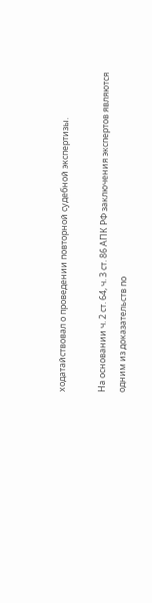ходатайствовал о проведении повторной судебной экспертизы.

На основании ч. 2 ст. 64, ч. 3 ст. 86 АПК РФ заключения экспертов являются одним из доказательств по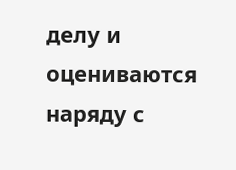делу и оцениваются наряду с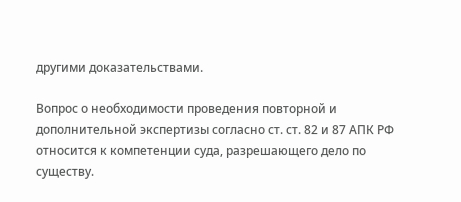другими доказательствами.

Вопрос о необходимости проведения повторной и дополнительной экспертизы согласно ст. ст. 82 и 87 АПК РФ относится к компетенции суда, разрешающего дело по существу.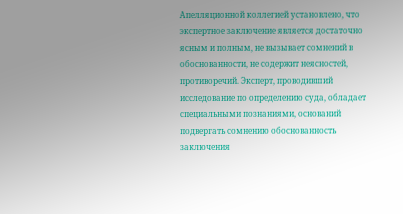Апелляционной коллегией установлено, что экспертное заключение является достаточно ясным и полным, не вызывает сомнений в обоснованности, не содержит неясностей, противоречий. Эксперт, проводивший исследование по определению суда, обладает специальными познаниями, оснований подвергать сомнению обоснованность заключения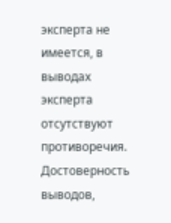эксперта не имеется, в выводах эксперта отсутствуют противоречия. Достоверность выводов,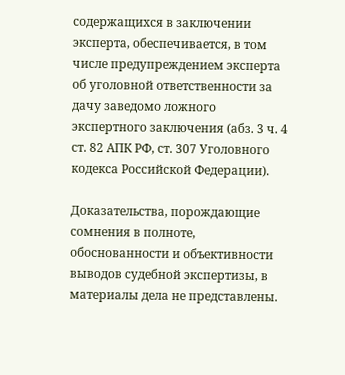содержащихся в заключении эксперта, обеспечивается, в том числе предупреждением эксперта об уголовной ответственности за дачу заведомо ложного экспертного заключения (абз. 3 ч. 4 ст. 82 АПК РФ, ст. 307 Уголовного кодекса Российской Федерации).

Доказательства, порождающие сомнения в полноте, обоснованности и объективности выводов судебной экспертизы, в материалы дела не представлены.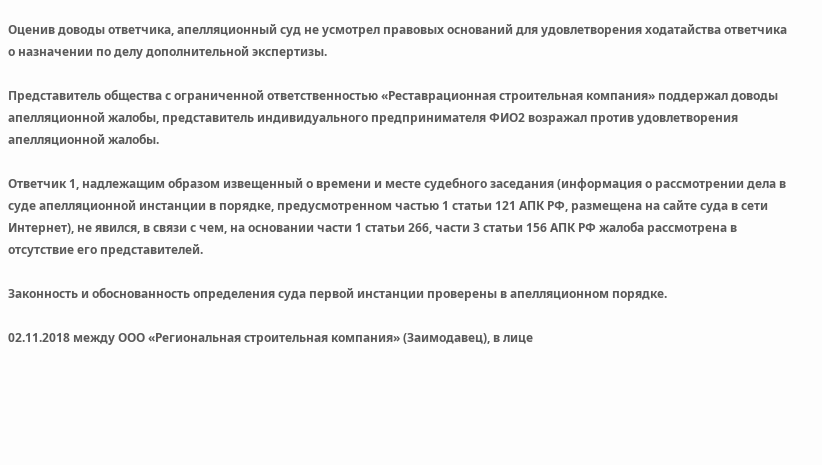Оценив доводы ответчика, апелляционный суд не усмотрел правовых оснований для удовлетворения ходатайства ответчика о назначении по делу дополнительной экспертизы.

Представитель общества с ограниченной ответственностью «Реставрационная строительная компания» поддержал доводы апелляционной жалобы, представитель индивидуального предпринимателя ФИО2 возражал против удовлетворения апелляционной жалобы.

Ответчик 1, надлежащим образом извещенный о времени и месте судебного заседания (информация о рассмотрении дела в суде апелляционной инстанции в порядке, предусмотренном частью 1 статьи 121 АПК РФ, размещена на сайте суда в сети Интернет), не явился, в связи с чем, на основании части 1 статьи 266, части 3 статьи 156 АПК РФ жалоба рассмотрена в отсутствие его представителей.

Законность и обоснованность определения суда первой инстанции проверены в апелляционном порядке.

02.11.2018 между ООО «Региональная строительная компания» (Заимодавец), в лице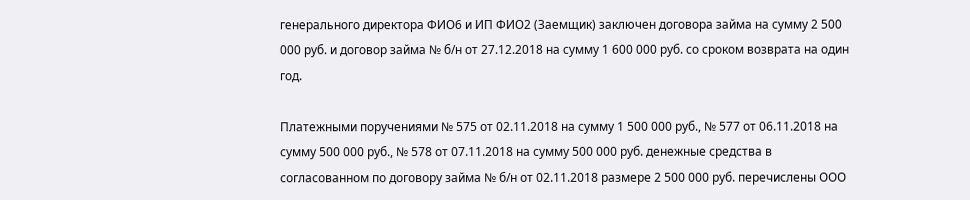генерального директора ФИО6 и ИП ФИО2 (Заемщик) заключен договора займа на сумму 2 500 000 руб. и договор займа № б/н от 27.12.2018 на сумму 1 600 000 руб. со сроком возврата на один год.

Платежными поручениями № 575 от 02.11.2018 на сумму 1 500 000 руб., № 577 от 06.11.2018 на сумму 500 000 руб., № 578 от 07.11.2018 на сумму 500 000 руб. денежные средства в согласованном по договору займа № б/н от 02.11.2018 размере 2 500 000 руб. перечислены ООО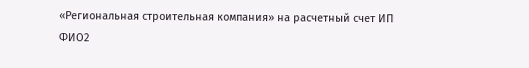«Региональная строительная компания» на расчетный счет ИП ФИО2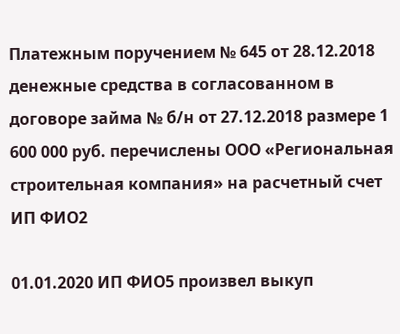Платежным поручением № 645 от 28.12.2018 денежные средства в согласованном в договоре займа № б/н от 27.12.2018 размере 1 600 000 руб. перечислены ООО «Региональная строительная компания» на расчетный счет ИП ФИО2

01.01.2020 ИП ФИО5 произвел выкуп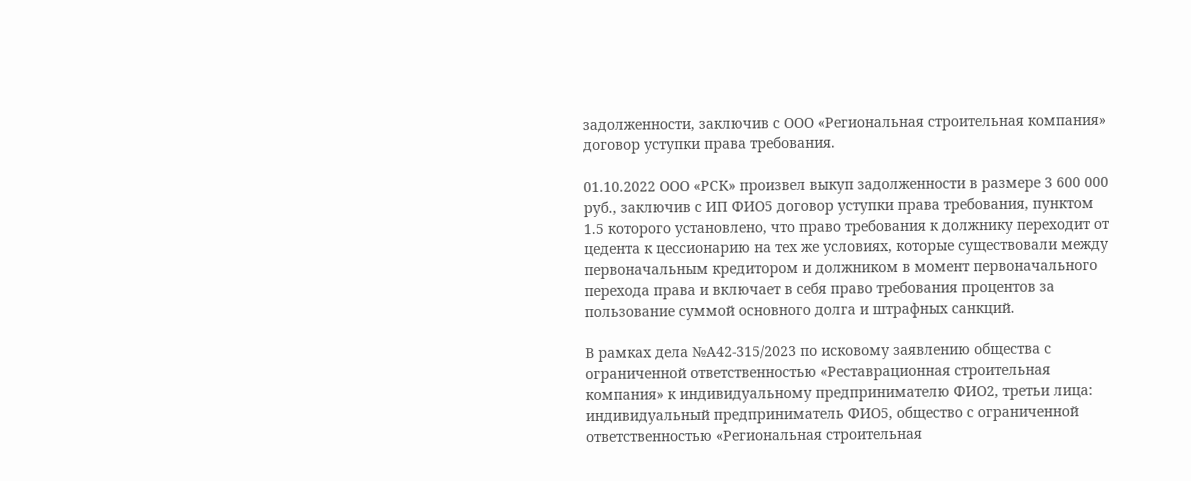задолженности, заключив с ООО «Региональная строительная компания» договор уступки права требования.

01.10.2022 ООО «РСК» произвел выкуп задолженности в размере 3 600 000 руб., заключив с ИП ФИО5 договор уступки права требования, пунктом 1.5 которого установлено, что право требования к должнику переходит от цедента к цессионарию на тех же условиях, которые существовали между первоначальным кредитором и должником в момент первоначального перехода права и включает в себя право требования процентов за пользование суммой основного долга и штрафных санкций.

В рамках дела №А42-315/2023 по исковому заявлению общества с ограниченной ответственностью «Реставрационная строительная компания» к индивидуальному предпринимателю ФИО2, третьи лица: индивидуальный предприниматель ФИО5, общество с ограниченной ответственностью «Региональная строительная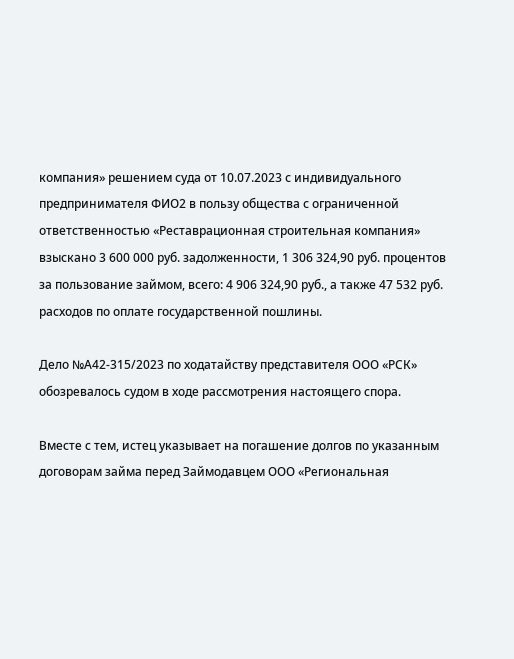компания» решением суда от 10.07.2023 с индивидуального предпринимателя ФИО2 в пользу общества с ограниченной ответственностью «Реставрационная строительная компания» взыскано 3 600 000 руб. задолженности, 1 306 324,90 руб. процентов за пользование займом, всего: 4 906 324,90 руб., а также 47 532 руб. расходов по оплате государственной пошлины.

Дело №А42-315/2023 по ходатайству представителя ООО «РСК» обозревалось судом в ходе рассмотрения настоящего спора.

Вместе с тем, истец указывает на погашение долгов по указанным договорам займа перед Займодавцем ООО «Региональная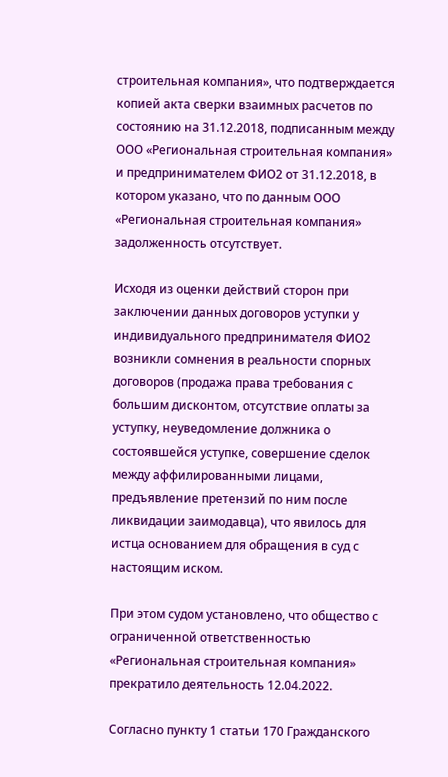строительная компания», что подтверждается копией акта сверки взаимных расчетов по состоянию на 31.12.2018, подписанным между ООО «Региональная строительная компания» и предпринимателем ФИО2 от 31.12.2018, в котором указано, что по данным ООО «Региональная строительная компания» задолженность отсутствует.

Исходя из оценки действий сторон при заключении данных договоров уступки у индивидуального предпринимателя ФИО2 возникли сомнения в реальности спорных договоров (продажа права требования с большим дисконтом, отсутствие оплаты за уступку, неуведомление должника о состоявшейся уступке, совершение сделок между аффилированными лицами, предъявление претензий по ним после ликвидации заимодавца), что явилось для истца основанием для обращения в суд с настоящим иском.

При этом судом установлено, что общество с ограниченной ответственностью «Региональная строительная компания» прекратило деятельность 12.04.2022.

Согласно пункту 1 статьи 170 Гражданского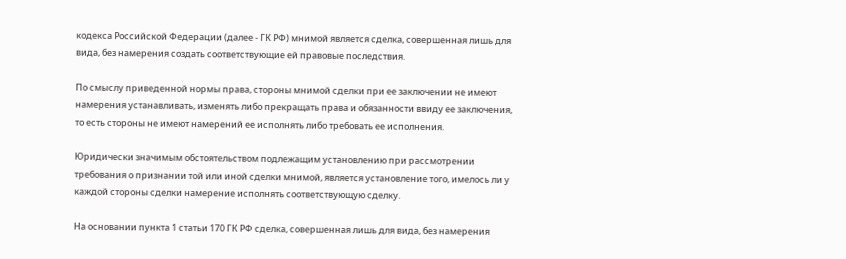кодекса Российской Федерации (далее - ГК РФ) мнимой является сделка, совершенная лишь для вида, без намерения создать соответствующие ей правовые последствия.

По смыслу приведенной нормы права, стороны мнимой сделки при ее заключении не имеют намерения устанавливать, изменять либо прекращать права и обязанности ввиду ее заключения, то есть стороны не имеют намерений ее исполнять либо требовать ее исполнения.

Юридически значимым обстоятельством подлежащим установлению при рассмотрении требования о признании той или иной сделки мнимой, является установление того, имелось ли у каждой стороны сделки намерение исполнять соответствующую сделку.

На основании пункта 1 статьи 170 ГК РФ сделка, совершенная лишь для вида, без намерения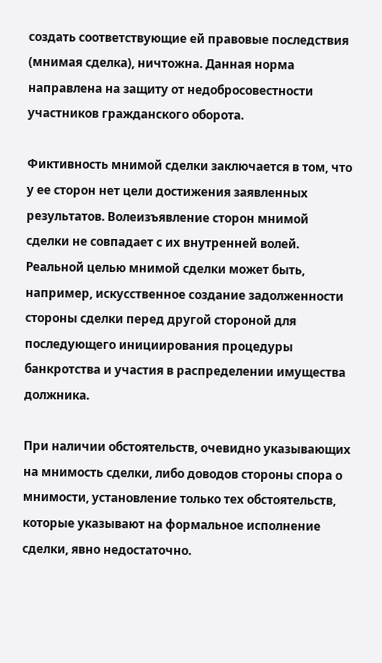создать соответствующие ей правовые последствия (мнимая сделка), ничтожна. Данная норма направлена на защиту от недобросовестности участников гражданского оборота.

Фиктивность мнимой сделки заключается в том, что у ее сторон нет цели достижения заявленных результатов. Волеизъявление сторон мнимой сделки не совпадает с их внутренней волей. Реальной целью мнимой сделки может быть, например, искусственное создание задолженности стороны сделки перед другой стороной для последующего инициирования процедуры банкротства и участия в распределении имущества должника.

При наличии обстоятельств, очевидно указывающих на мнимость сделки, либо доводов стороны спора о мнимости, установление только тех обстоятельств, которые указывают на формальное исполнение сделки, явно недостаточно.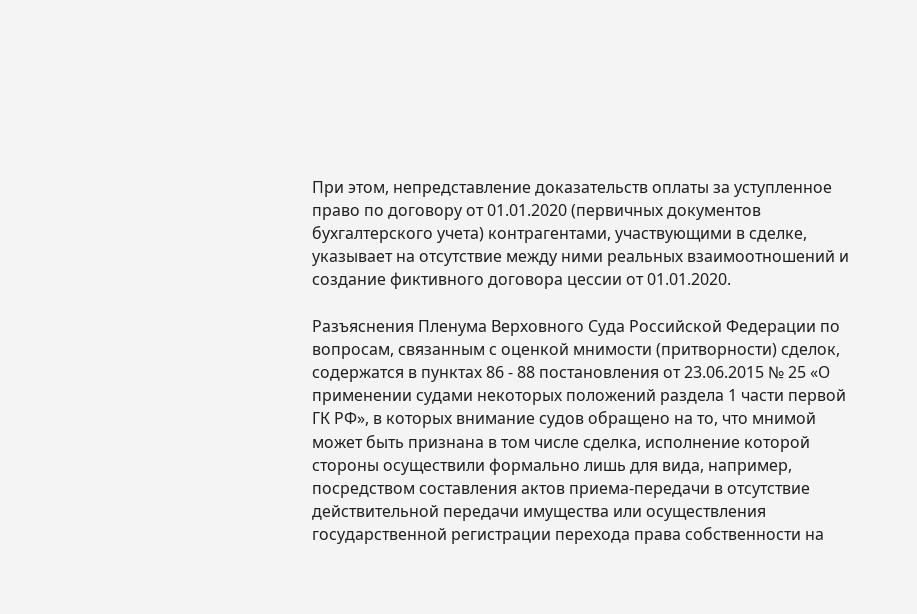При этом, непредставление доказательств оплаты за уступленное право по договору от 01.01.2020 (первичных документов бухгалтерского учета) контрагентами, участвующими в сделке, указывает на отсутствие между ними реальных взаимоотношений и создание фиктивного договора цессии от 01.01.2020.

Разъяснения Пленума Верховного Суда Российской Федерации по вопросам, связанным с оценкой мнимости (притворности) сделок, содержатся в пунктах 86 - 88 постановления от 23.06.2015 № 25 «О применении судами некоторых положений раздела 1 части первой ГК РФ», в которых внимание судов обращено на то, что мнимой может быть признана в том числе сделка, исполнение которой стороны осуществили формально лишь для вида, например, посредством составления актов приема-передачи в отсутствие действительной передачи имущества или осуществления государственной регистрации перехода права собственности на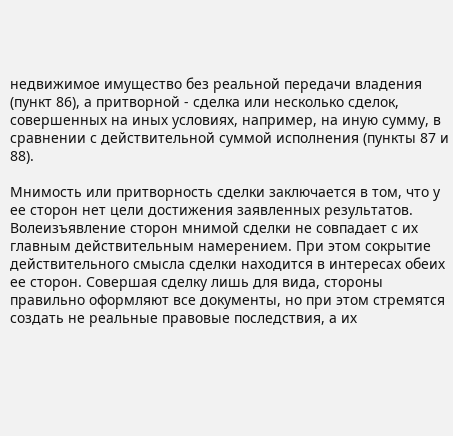недвижимое имущество без реальной передачи владения (пункт 86), а притворной - сделка или несколько сделок, совершенных на иных условиях, например, на иную сумму, в сравнении с действительной суммой исполнения (пункты 87 и 88).

Мнимость или притворность сделки заключается в том, что у ее сторон нет цели достижения заявленных результатов. Волеизъявление сторон мнимой сделки не совпадает с их главным действительным намерением. При этом сокрытие действительного смысла сделки находится в интересах обеих ее сторон. Совершая сделку лишь для вида, стороны правильно оформляют все документы, но при этом стремятся создать не реальные правовые последствия, а их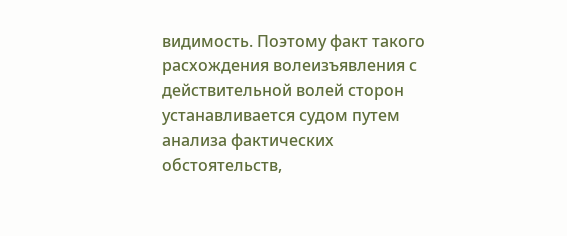видимость. Поэтому факт такого расхождения волеизъявления с действительной волей сторон устанавливается судом путем анализа фактических обстоятельств,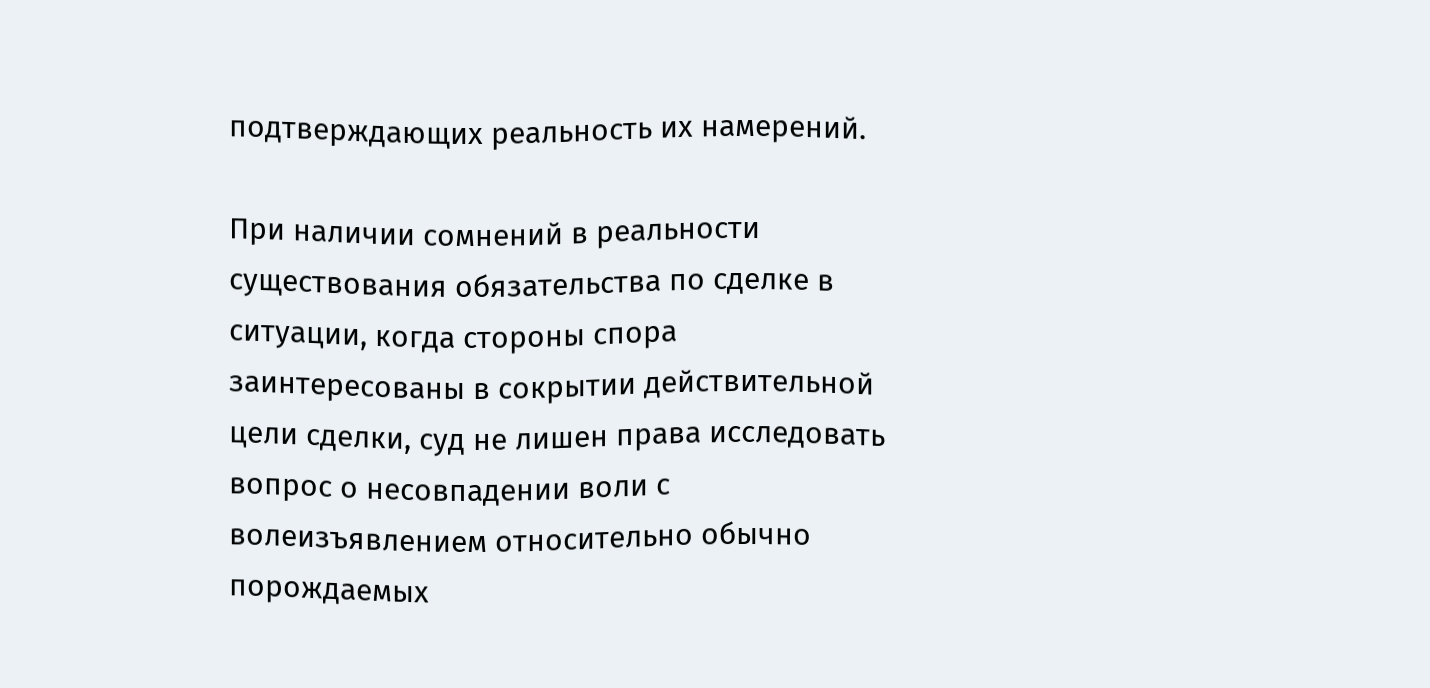подтверждающих реальность их намерений.

При наличии сомнений в реальности существования обязательства по сделке в ситуации, когда стороны спора заинтересованы в сокрытии действительной цели сделки, суд не лишен права исследовать вопрос о несовпадении воли с волеизъявлением относительно обычно порождаемых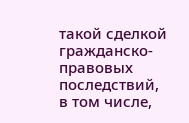такой сделкой гражданско-правовых последствий, в том числе,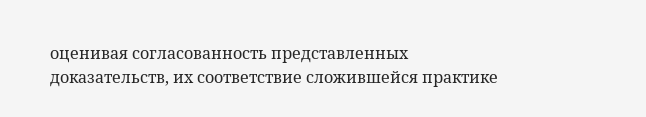оценивая согласованность представленных доказательств, их соответствие сложившейся практике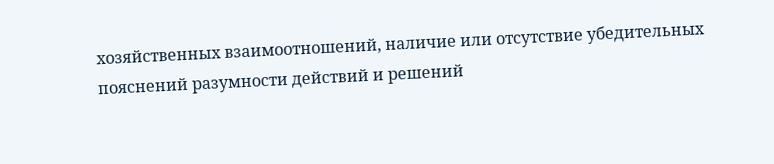хозяйственных взаимоотношений, наличие или отсутствие убедительных пояснений разумности действий и решений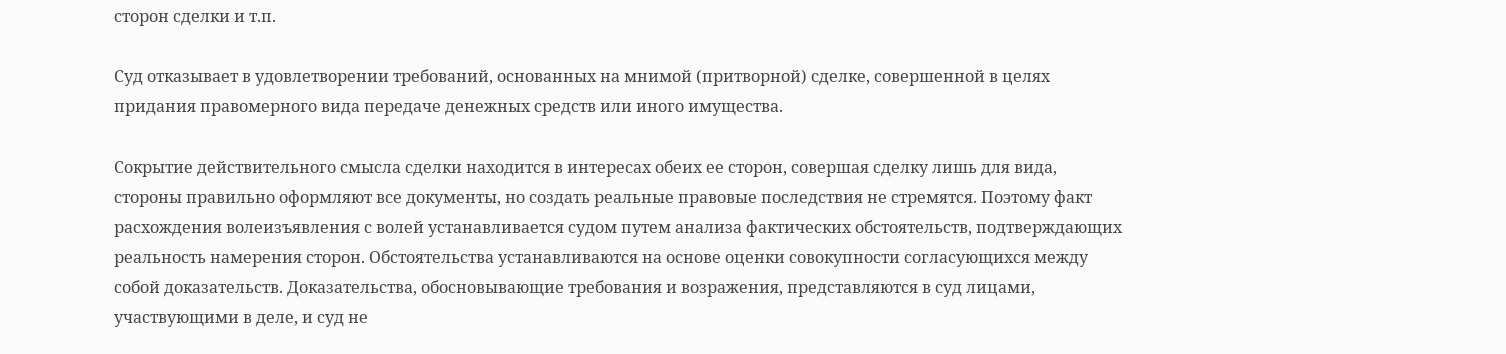сторон сделки и т.п.

Суд отказывает в удовлетворении требований, основанных на мнимой (притворной) сделке, совершенной в целях придания правомерного вида передаче денежных средств или иного имущества.

Сокрытие действительного смысла сделки находится в интересах обеих ее сторон, совершая сделку лишь для вида, стороны правильно оформляют все документы, но создать реальные правовые последствия не стремятся. Поэтому факт расхождения волеизъявления с волей устанавливается судом путем анализа фактических обстоятельств, подтверждающих реальность намерения сторон. Обстоятельства устанавливаются на основе оценки совокупности согласующихся между собой доказательств. Доказательства, обосновывающие требования и возражения, представляются в суд лицами, участвующими в деле, и суд не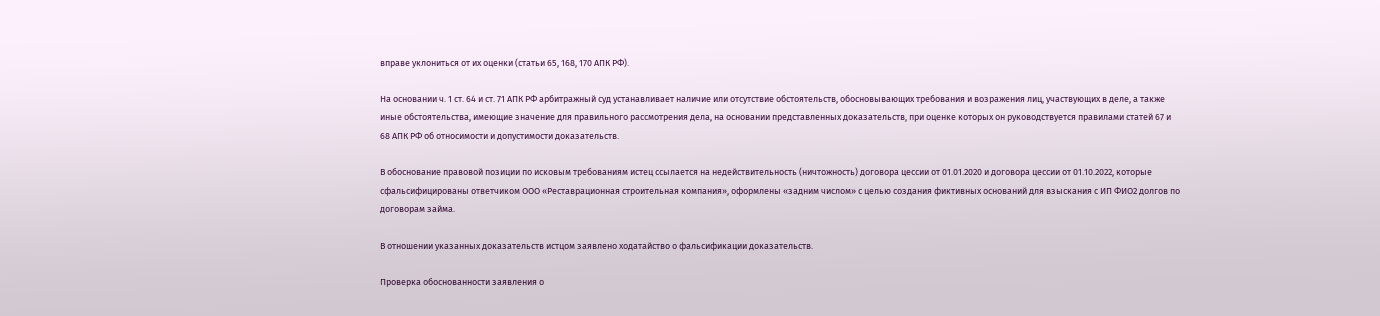вправе уклониться от их оценки (статьи 65, 168, 170 АПК РФ).

На основании ч. 1 ст. 64 и ст. 71 АПК РФ арбитражный суд устанавливает наличие или отсутствие обстоятельств, обосновывающих требования и возражения лиц, участвующих в деле, а также иные обстоятельства, имеющие значение для правильного рассмотрения дела, на основании представленных доказательств, при оценке которых он руководствуется правилами статей 67 и 68 АПК РФ об относимости и допустимости доказательств.

В обоснование правовой позиции по исковым требованиям истец ссылается на недействительность (ничтожность) договора цессии от 01.01.2020 и договора цессии от 01.10.2022, которые сфальсифицированы ответчиком ООО «Реставрационная строительная компания», оформлены «задним числом» с целью создания фиктивных оснований для взыскания с ИП ФИО2 долгов по договорам займа.

В отношении указанных доказательств истцом заявлено ходатайство о фальсификации доказательств.

Проверка обоснованности заявления о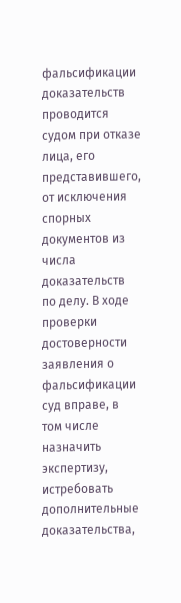фальсификации доказательств проводится судом при отказе лица, его представившего, от исключения спорных документов из числа доказательств по делу. В ходе проверки достоверности заявления о фальсификации суд вправе, в том числе назначить экспертизу, истребовать дополнительные доказательства,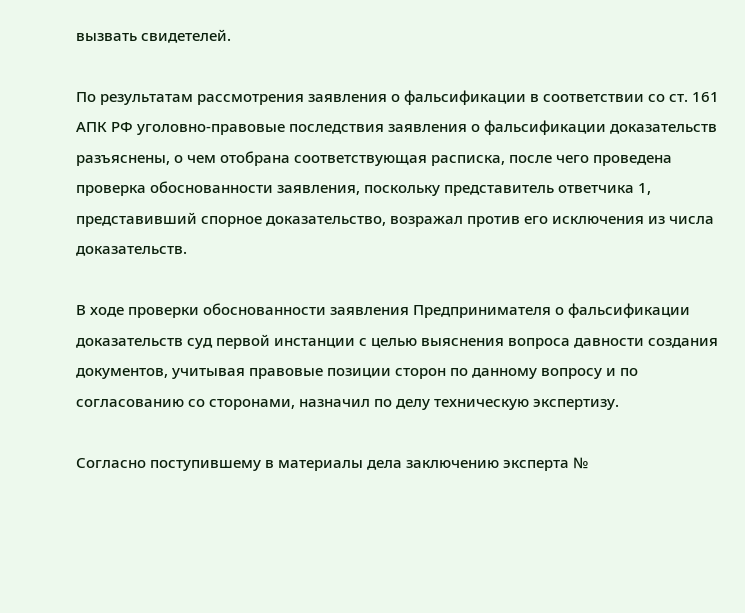вызвать свидетелей.

По результатам рассмотрения заявления о фальсификации в соответствии со ст. 161 АПК РФ уголовно-правовые последствия заявления о фальсификации доказательств разъяснены, о чем отобрана соответствующая расписка, после чего проведена проверка обоснованности заявления, поскольку представитель ответчика 1, представивший спорное доказательство, возражал против его исключения из числа доказательств.

В ходе проверки обоснованности заявления Предпринимателя о фальсификации доказательств суд первой инстанции с целью выяснения вопроса давности создания документов, учитывая правовые позиции сторон по данному вопросу и по согласованию со сторонами, назначил по делу техническую экспертизу.

Согласно поступившему в материалы дела заключению эксперта №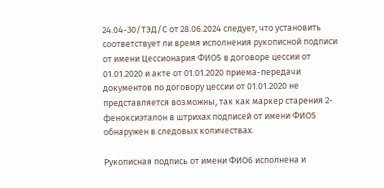24.04-30/ТЭД/С от 28.06.2024 следует, что установить соответствует ли время исполнения рукописной подписи от имени Цессионария ФИО5 в договоре цессии от 01.01.2020 и акте от 01.01.2020 приема-передачи документов по договору цессии от 01.01.2020 не представляется возможны, так как маркер старения 2-феноксиэталон в штрихах подписей от имени ФИО5 обнаружен в следовых количествах.

Рукописная подпись от имени ФИО6 исполнена и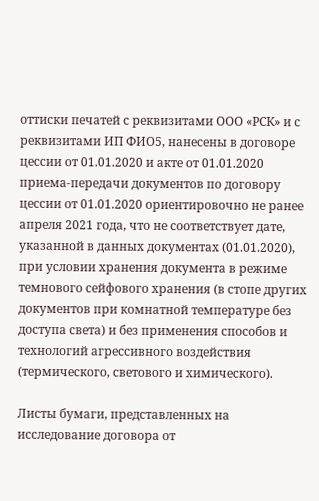оттиски печатей с реквизитами ООО «РСК» и с реквизитами ИП ФИО5, нанесены в договоре цессии от 01.01.2020 и акте от 01.01.2020 приема-передачи документов по договору цессии от 01.01.2020 ориентировочно не ранее апреля 2021 года, что не соответствует дате, указанной в данных документах (01.01.2020), при условии хранения документа в режиме темнового сейфового хранения (в стопе других документов при комнатной температуре без доступа света) и без применения способов и технологий агрессивного воздействия (термического, светового и химического).

Листы бумаги, представленных на исследование договора от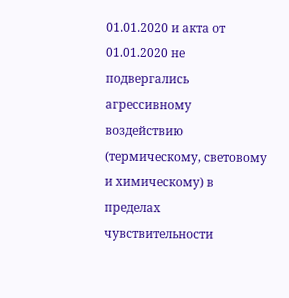01.01.2020 и акта от 01.01.2020 не подвергались агрессивному воздействию (термическому, световому и химическому) в пределах чувствительности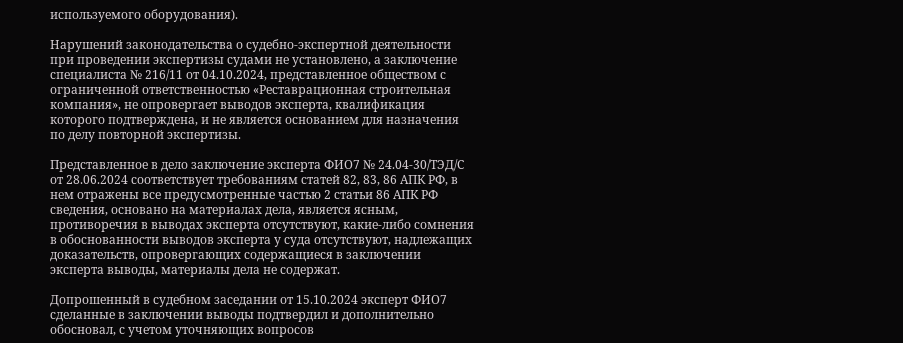используемого оборудования).

Нарушений законодательства о судебно-экспертной деятельности при проведении экспертизы судами не установлено, а заключение специалиста № 216/11 от 04.10.2024, представленное обществом с ограниченной ответственностью «Реставрационная строительная компания», не опровергает выводов эксперта, квалификация которого подтверждена, и не является основанием для назначения по делу повторной экспертизы.

Представленное в дело заключение эксперта ФИО7 № 24.04-30/ТЭД/С от 28.06.2024 соответствует требованиям статей 82, 83, 86 АПК РФ, в нем отражены все предусмотренные частью 2 статьи 86 АПК РФ сведения, основано на материалах дела, является ясным, противоречия в выводах эксперта отсутствуют, какие-либо сомнения в обоснованности выводов эксперта у суда отсутствуют, надлежащих доказательств, опровергающих содержащиеся в заключении эксперта выводы, материалы дела не содержат.

Допрошенный в судебном заседании от 15.10.2024 эксперт ФИО7 сделанные в заключении выводы подтвердил и дополнительно обосновал, с учетом уточняющих вопросов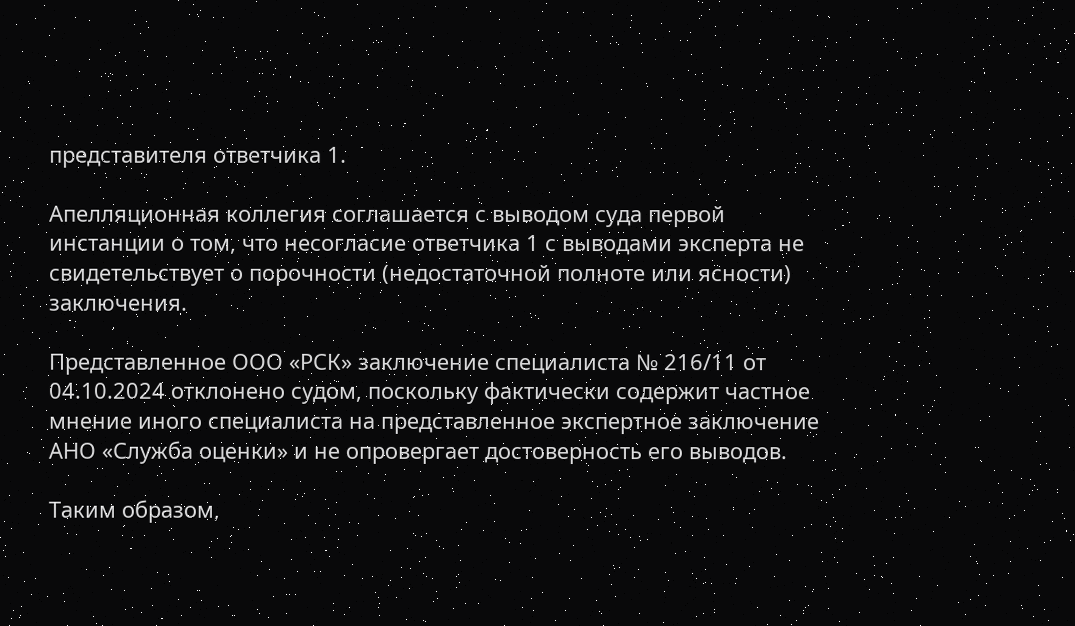представителя ответчика 1.

Апелляционная коллегия соглашается с выводом суда первой инстанции о том, что несогласие ответчика 1 с выводами эксперта не свидетельствует о порочности (недостаточной полноте или ясности) заключения.

Представленное ООО «РСК» заключение специалиста № 216/11 от 04.10.2024 отклонено судом, поскольку фактически содержит частное мнение иного специалиста на представленное экспертное заключение АНО «Служба оценки» и не опровергает достоверность его выводов.

Таким образом,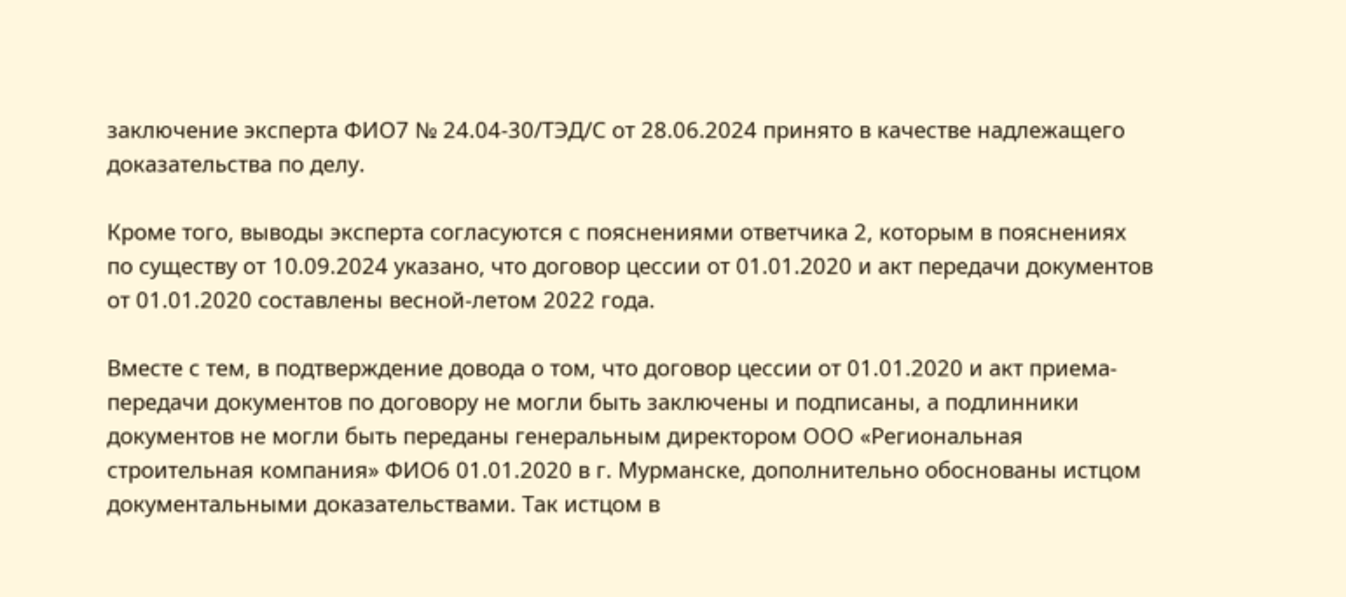заключение эксперта ФИО7 № 24.04-30/ТЭД/С от 28.06.2024 принято в качестве надлежащего доказательства по делу.

Кроме того, выводы эксперта согласуются с пояснениями ответчика 2, которым в пояснениях по существу от 10.09.2024 указано, что договор цессии от 01.01.2020 и акт передачи документов от 01.01.2020 составлены весной-летом 2022 года.

Вместе с тем, в подтверждение довода о том, что договор цессии от 01.01.2020 и акт приема-передачи документов по договору не могли быть заключены и подписаны, а подлинники документов не могли быть переданы генеральным директором ООО «Региональная строительная компания» ФИО6 01.01.2020 в г. Мурманске, дополнительно обоснованы истцом документальными доказательствами. Так истцом в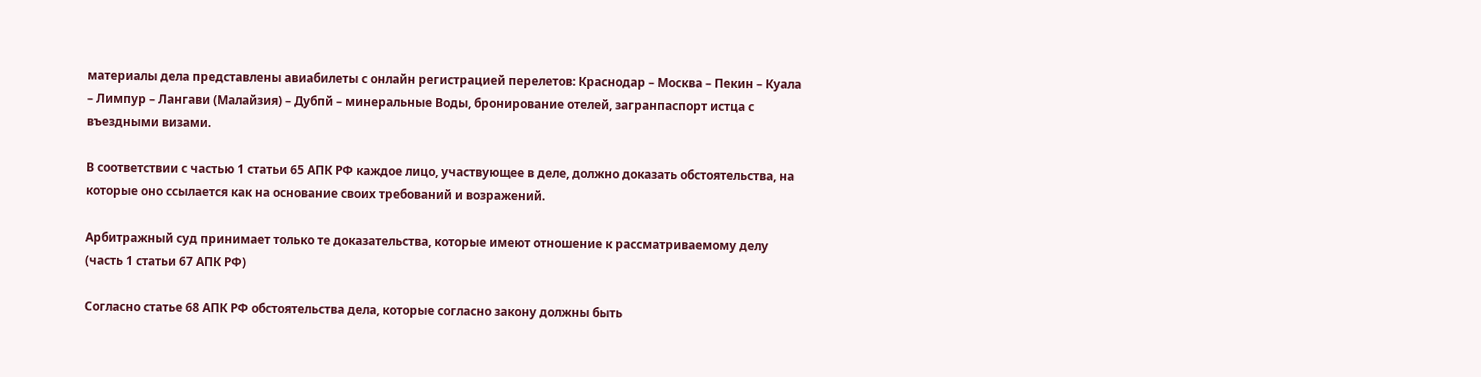материалы дела представлены авиабилеты с онлайн регистрацией перелетов: Краснодар – Москва – Пекин – Куала – Лимпур – Лангави (Малайзия) – Дубпй – минеральные Воды, бронирование отелей, загранпаспорт истца с въездными визами.

В соответствии с частью 1 статьи 65 АПК РФ каждое лицо, участвующее в деле, должно доказать обстоятельства, на которые оно ссылается как на основание своих требований и возражений.

Арбитражный суд принимает только те доказательства, которые имеют отношение к рассматриваемому делу (часть 1 статьи 67 АПК РФ)

Согласно статье 68 АПК РФ обстоятельства дела, которые согласно закону должны быть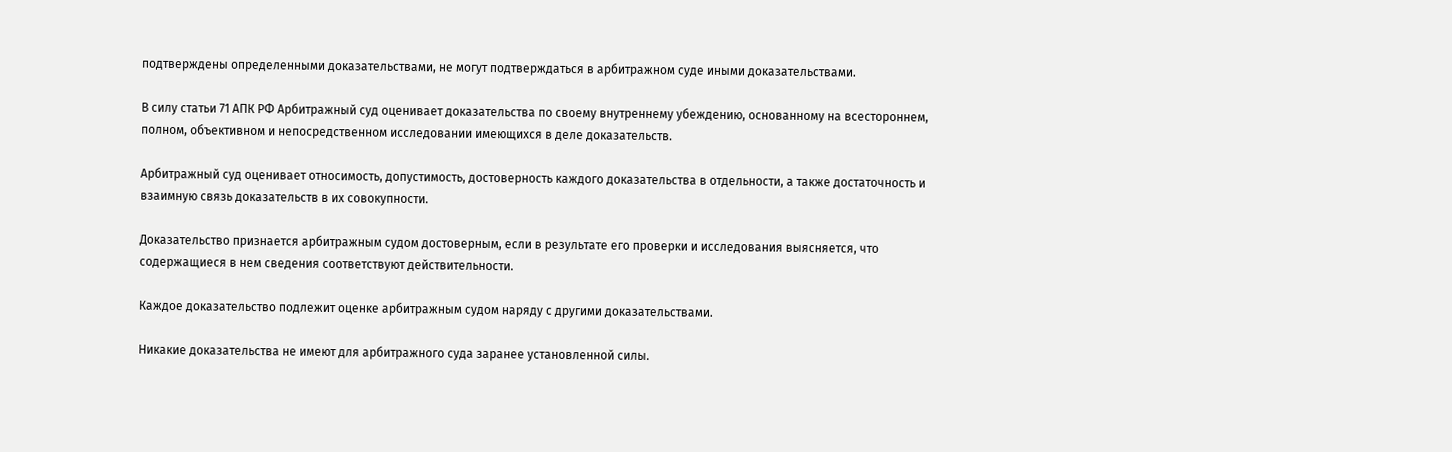подтверждены определенными доказательствами, не могут подтверждаться в арбитражном суде иными доказательствами.

В силу статьи 71 АПК РФ Арбитражный суд оценивает доказательства по своему внутреннему убеждению, основанному на всестороннем, полном, объективном и непосредственном исследовании имеющихся в деле доказательств.

Арбитражный суд оценивает относимость, допустимость, достоверность каждого доказательства в отдельности, а также достаточность и взаимную связь доказательств в их совокупности.

Доказательство признается арбитражным судом достоверным, если в результате его проверки и исследования выясняется, что содержащиеся в нем сведения соответствуют действительности.

Каждое доказательство подлежит оценке арбитражным судом наряду с другими доказательствами.

Никакие доказательства не имеют для арбитражного суда заранее установленной силы.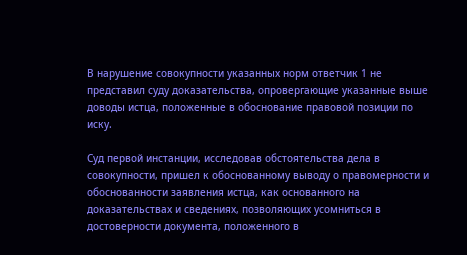В нарушение совокупности указанных норм ответчик 1 не представил суду доказательства, опровергающие указанные выше доводы истца, положенные в обоснование правовой позиции по иску.

Суд первой инстанции, исследовав обстоятельства дела в совокупности, пришел к обоснованному выводу о правомерности и обоснованности заявления истца, как основанного на доказательствах и сведениях, позволяющих усомниться в достоверности документа, положенного в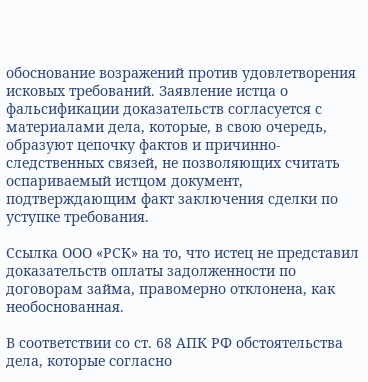обоснование возражений против удовлетворения исковых требований. Заявление истца о фальсификации доказательств согласуется с материалами дела, которые, в свою очередь, образуют цепочку фактов и причинно-следственных связей, не позволяющих считать оспариваемый истцом документ, подтверждающим факт заключения сделки по уступке требования.

Ссылка ООО «РСК» на то, что истец не представил доказательств оплаты задолженности по договорам займа, правомерно отклонена, как необоснованная.

В соответствии со ст. 68 АПК РФ обстоятельства дела, которые согласно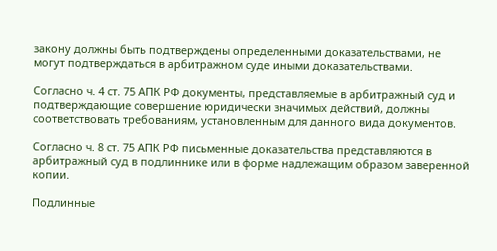закону должны быть подтверждены определенными доказательствами, не могут подтверждаться в арбитражном суде иными доказательствами.

Согласно ч. 4 ст. 75 АПК РФ документы, представляемые в арбитражный суд и подтверждающие совершение юридически значимых действий, должны соответствовать требованиям, установленным для данного вида документов.

Согласно ч. 8 ст. 75 АПК РФ письменные доказательства представляются в арбитражный суд в подлиннике или в форме надлежащим образом заверенной копии.

Подлинные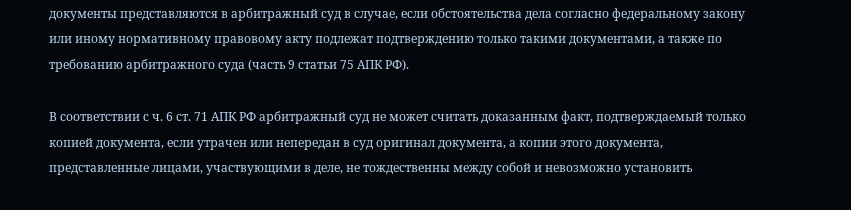документы представляются в арбитражный суд в случае, если обстоятельства дела согласно федеральному закону или иному нормативному правовому акту подлежат подтверждению только такими документами, а также по требованию арбитражного суда (часть 9 статьи 75 АПК РФ).

В соответствии с ч. 6 ст. 71 АПК РФ арбитражный суд не может считать доказанным факт, подтверждаемый только копией документа, если утрачен или непередан в суд оригинал документа, а копии этого документа, представленные лицами, участвующими в деле, не тождественны между собой и невозможно установить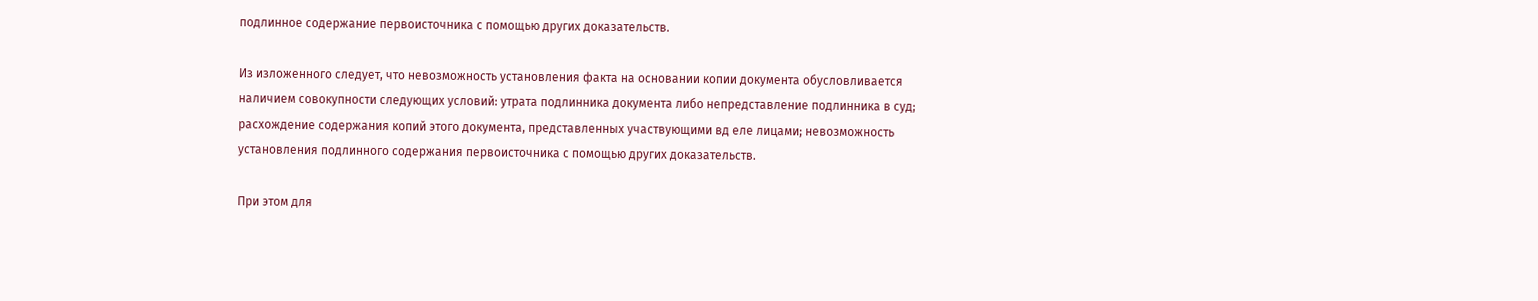подлинное содержание первоисточника с помощью других доказательств.

Из изложенного следует, что невозможность установления факта на основании копии документа обусловливается наличием совокупности следующих условий: утрата подлинника документа либо непредставление подлинника в суд; расхождение содержания копий этого документа, представленных участвующими вд еле лицами; невозможность установления подлинного содержания первоисточника с помощью других доказательств.

При этом для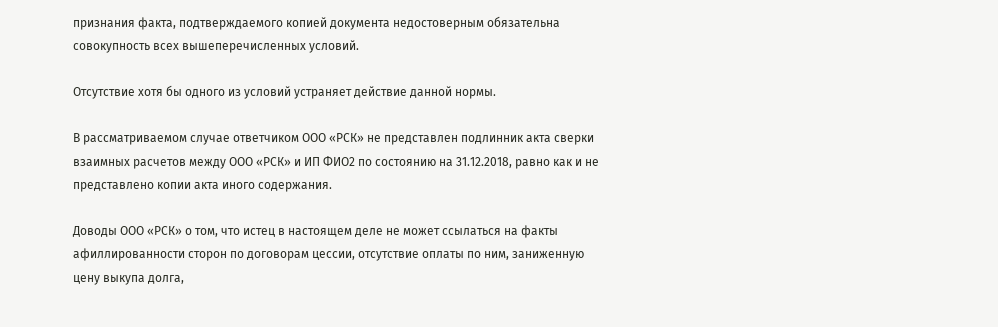признания факта, подтверждаемого копией документа недостоверным обязательна совокупность всех вышеперечисленных условий.

Отсутствие хотя бы одного из условий устраняет действие данной нормы.

В рассматриваемом случае ответчиком ООО «РСК» не представлен подлинник акта сверки взаимных расчетов между ООО «РСК» и ИП ФИО2 по состоянию на 31.12.2018, равно как и не представлено копии акта иного содержания.

Доводы ООО «РСК» о том, что истец в настоящем деле не может ссылаться на факты афиллированности сторон по договорам цессии, отсутствие оплаты по ним, заниженную цену выкупа долга,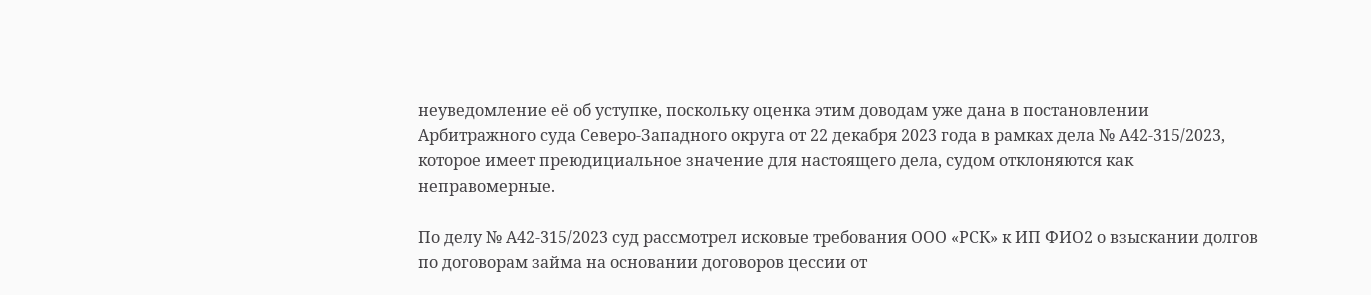неуведомление её об уступке, поскольку оценка этим доводам уже дана в постановлении Арбитражного суда Северо-Западного округа от 22 декабря 2023 года в рамках дела № А42-315/2023, которое имеет преюдициальное значение для настоящего дела, судом отклоняются как неправомерные.

По делу № А42-315/2023 суд рассмотрел исковые требования ООО «РСК» к ИП ФИО2 о взыскании долгов по договорам займа на основании договоров цессии от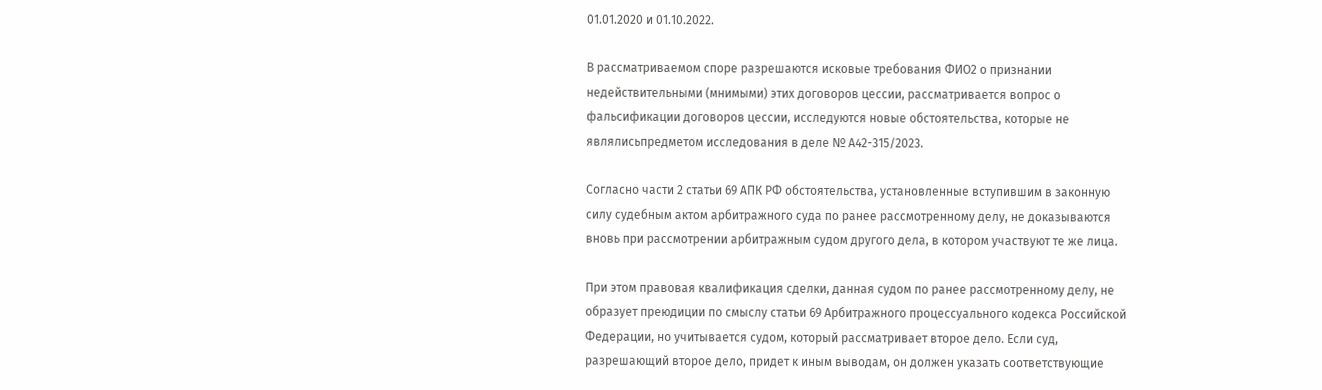01.01.2020 и 01.10.2022.

В рассматриваемом споре разрешаются исковые требования ФИО2 о признании недействительными (мнимыми) этих договоров цессии, рассматривается вопрос о фальсификации договоров цессии, исследуются новые обстоятельства, которые не являлисьпредметом исследования в деле № А42-315/2023.

Согласно части 2 статьи 69 АПК РФ обстоятельства, установленные вступившим в законную силу судебным актом арбитражного суда по ранее рассмотренному делу, не доказываются вновь при рассмотрении арбитражным судом другого дела, в котором участвуют те же лица.

При этом правовая квалификация сделки, данная судом по ранее рассмотренному делу, не образует преюдиции по смыслу статьи 69 Арбитражного процессуального кодекса Российской Федерации, но учитывается судом, который рассматривает второе дело. Если суд, разрешающий второе дело, придет к иным выводам, он должен указать соответствующие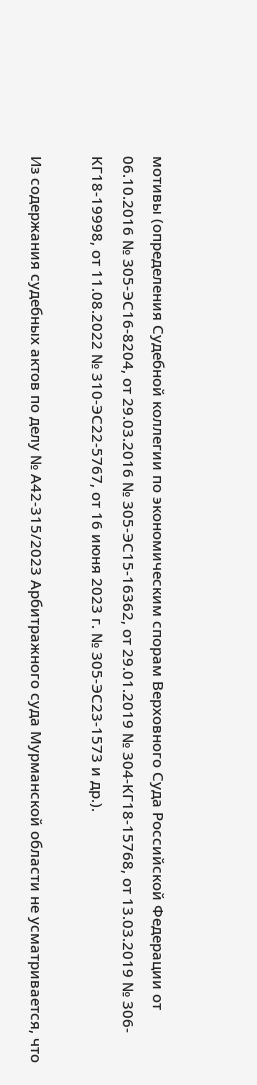мотивы (определения Судебной коллегии по экономическим спорам Верховного Суда Российской Федерации от 06.10.2016 № 305-ЭС16-8204, от 29.03.2016 № 305-ЭС15-16362, от 29.01.2019 № 304-КГ18-15768, от 13.03.2019 № 306-КГ18-19998, от 11.08.2022 № 310-ЭС22-5767, от 16 июня 2023 г. № 305-ЭС23-1573 и др.).

Из содержания судебных актов по делу № А42-315/2023 Арбитражного суда Мурманской области не усматривается, что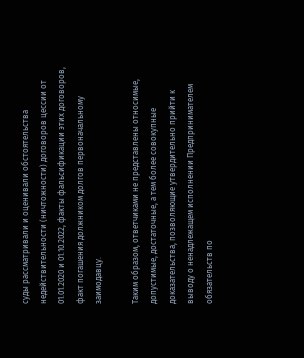суды рассматривали и оценивали обстоятельства недействительности (ничтожности) договоров цессии от 01.01.2020 и 01.10.2022, факты фальсификации этих договоров, факт погашения должником долгов первоначальному заимодавцу.

Таким образом, ответчиками не представлены относимые, допустимые, достаточные, а тем более совокупные доказательства, позволяющие утвердительно прийти к выводу о ненадлежащем исполнении Предпринимателем обязательств по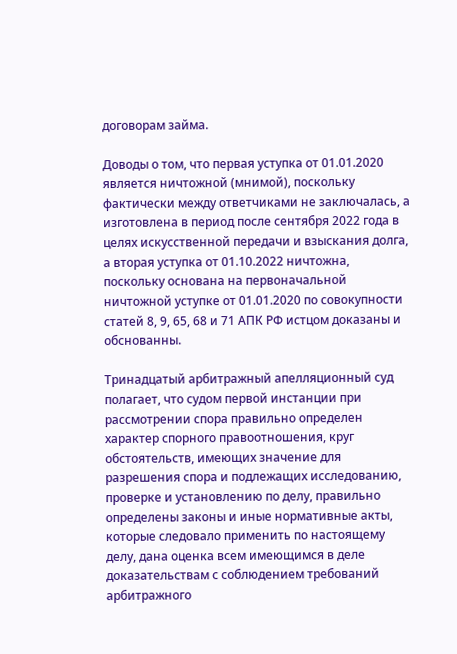договорам займа.

Доводы о том, что первая уступка от 01.01.2020 является ничтожной (мнимой), поскольку фактически между ответчиками не заключалась, а изготовлена в период после сентября 2022 года в целях искусственной передачи и взыскания долга, а вторая уступка от 01.10.2022 ничтожна, поскольку основана на первоначальной ничтожной уступке от 01.01.2020 по совокупности статей 8, 9, 65, 68 и 71 АПК РФ истцом доказаны и обснованны.

Тринадцатый арбитражный апелляционный суд полагает, что судом первой инстанции при рассмотрении спора правильно определен характер спорного правоотношения, круг обстоятельств, имеющих значение для разрешения спора и подлежащих исследованию, проверке и установлению по делу, правильно определены законы и иные нормативные акты, которые следовало применить по настоящему делу, дана оценка всем имеющимся в деле доказательствам с соблюдением требований арбитражного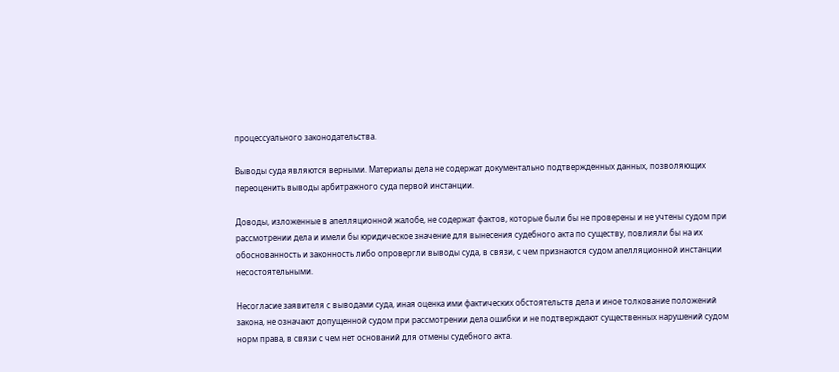процессуального законодательства.

Выводы суда являются верными. Материалы дела не содержат документально подтвержденных данных, позволяющих переоценить выводы арбитражного суда первой инстанции.

Доводы, изложенные в апелляционной жалобе, не содержат фактов, которые были бы не проверены и не учтены судом при рассмотрении дела и имели бы юридическое значение для вынесения судебного акта по существу, повлияли бы на их обоснованность и законность либо опровергли выводы суда, в связи, с чем признаются судом апелляционной инстанции несостоятельными.

Несогласие заявителя с выводами суда, иная оценка ими фактических обстоятельств дела и иное толкование положений закона, не означают допущенной судом при рассмотрении дела ошибки и не подтверждают существенных нарушений судом норм права, в связи с чем нет оснований для отмены судебного акта.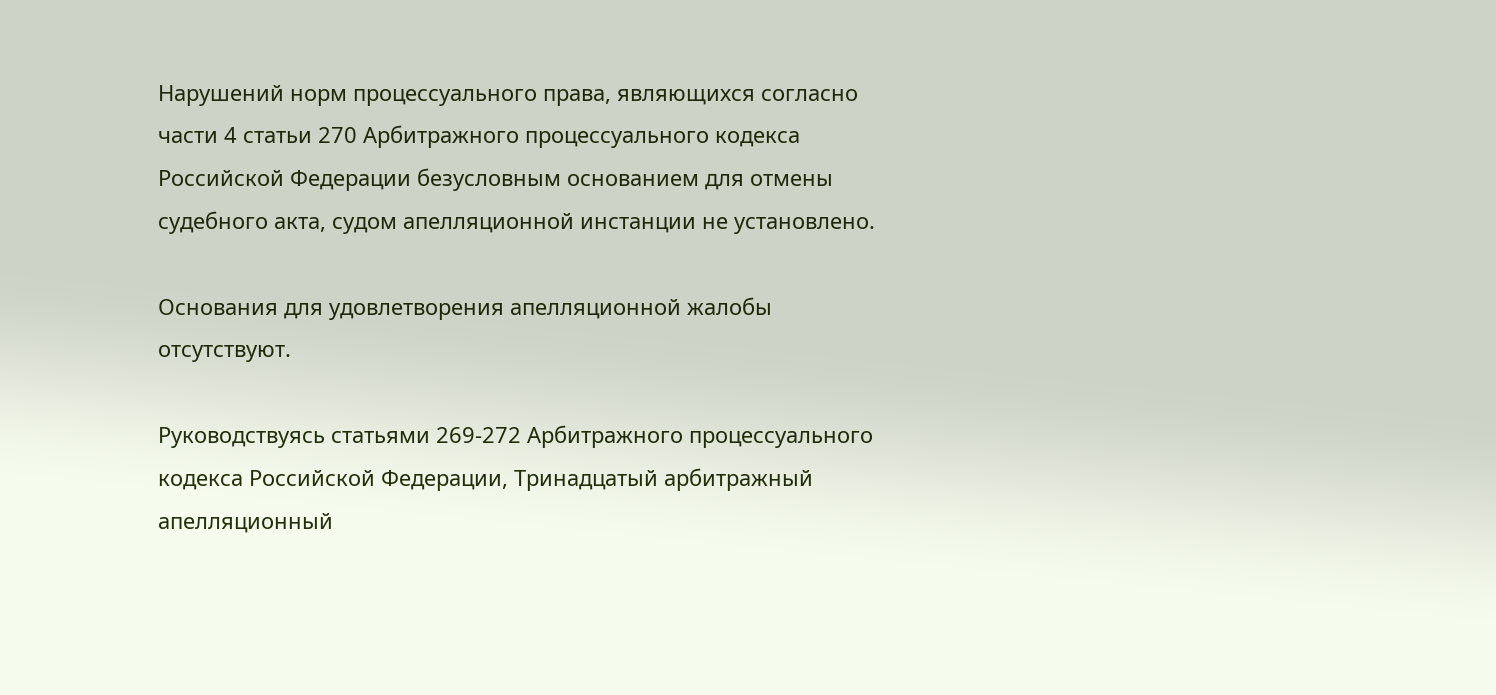Нарушений норм процессуального права, являющихся согласно части 4 статьи 270 Арбитражного процессуального кодекса Российской Федерации безусловным основанием для отмены судебного акта, судом апелляционной инстанции не установлено.

Основания для удовлетворения апелляционной жалобы отсутствуют.

Руководствуясь статьями 269-272 Арбитражного процессуального кодекса Российской Федерации, Тринадцатый арбитражный апелляционный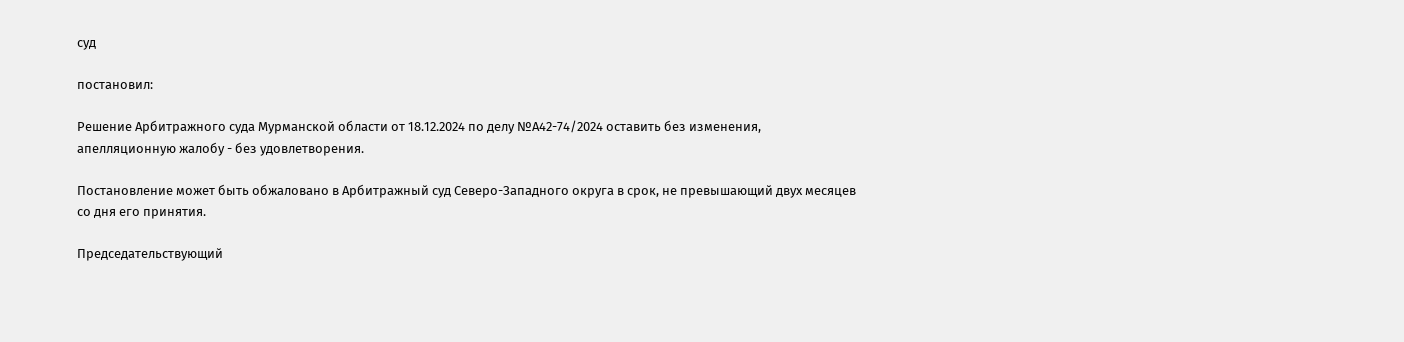суд

постановил:

Решение Арбитражного суда Мурманской области от 18.12.2024 по делу №А42-74/2024 оставить без изменения, апелляционную жалобу - без удовлетворения.

Постановление может быть обжаловано в Арбитражный суд Северо-Западного округа в срок, не превышающий двух месяцев со дня его принятия.

Председательствующий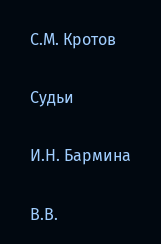С.М. Кротов

Судьи

И.Н. Бармина

В.В.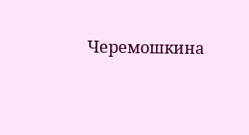Черемошкина